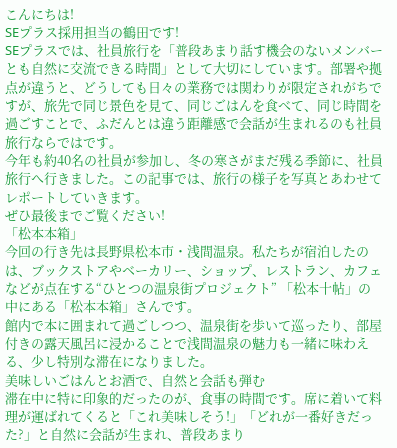こんにちは!
SEプラス採用担当の鶴田です!
SEプラスでは、社員旅行を「普段あまり話す機会のないメンバーとも自然に交流できる時間」として大切にしています。部署や拠点が違うと、どうしても日々の業務では関わりが限定されがちですが、旅先で同じ景色を見て、同じごはんを食べて、同じ時間を過ごすことで、ふだんとは違う距離感で会話が生まれるのも社員旅行ならではです。
今年も約40名の社員が参加し、冬の寒さがまだ残る季節に、社員旅行へ行きました。この記事では、旅行の様子を写真とあわせてレポートしていきます。
ぜひ最後までご覧ください!
「松本本箱」
今回の行き先は長野県松本市・浅間温泉。私たちが宿泊したのは、ブックストアやベーカリー、ショップ、レストラン、カフェなどが点在する“ひとつの温泉街プロジェクト” 「松本十帖」の中にある「松本本箱」さんです。
館内で本に囲まれて過ごしつつ、温泉街を歩いて巡ったり、部屋付きの露天風呂に浸かることで浅間温泉の魅力も一緒に味わえる、少し特別な滞在になりました。
美味しいごはんとお酒で、自然と会話も弾む
滞在中に特に印象的だったのが、食事の時間です。席に着いて料理が運ばれてくると「これ美味しそう!」「どれが一番好きだった?」と自然に会話が生まれ、普段あまり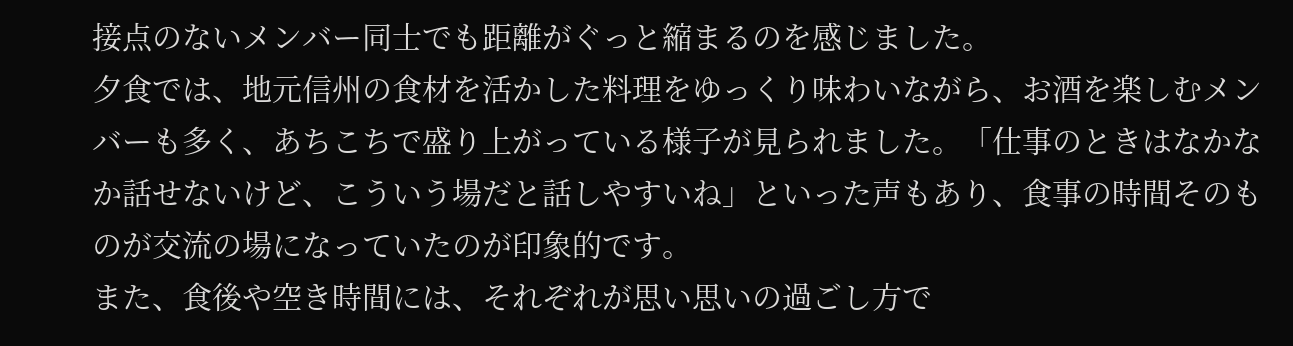接点のないメンバー同士でも距離がぐっと縮まるのを感じました。
夕食では、地元信州の食材を活かした料理をゆっくり味わいながら、お酒を楽しむメンバーも多く、あちこちで盛り上がっている様子が見られました。「仕事のときはなかなか話せないけど、こういう場だと話しやすいね」といった声もあり、食事の時間そのものが交流の場になっていたのが印象的です。
また、食後や空き時間には、それぞれが思い思いの過ごし方で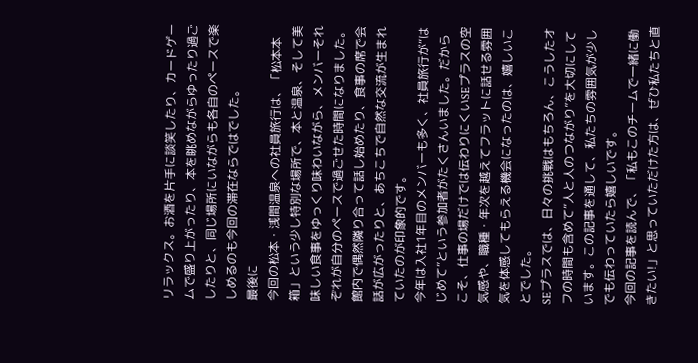リラックス。お酒を片手に談笑したり、カードゲームで盛り上がったり、本を眺めながらゆったり過ごしたりと、同じ場所にいながらも各自のペースで楽しめるのも今回の滞在ならではでした。
最後に
今回の松本・浅間温泉への社員旅行は、「松本本箱」という少し特別な場所で、本と温泉、そして美味しい食事をゆっくり味わいながら、メンバーそれぞれが自分のペースで過ごせた時間になりました。館内で偶然隣り合って話し始めたり、食事の席で会話が広がったりと、あちこちで自然な交流が生まれていたのが印象的です。
今年は入社1年目のメンバーも多く、社員旅行が“はじめて”という参加者がたくさんいました。だからこそ、仕事の場だけでは伝わりにくいSEプラスの空気感や、職種・年次を越えてフラットに話せる雰囲気を体感してもらえる機会になったのは、嬉しいことでした。
SEプラスでは、日々の挑戦はもちろん、こうしたオフの時間も含めて“人と人のつながり”を大切にしています。この記事を通して、私たちの雰囲気が少しでも伝わっていたら嬉しいです。
今回の記事を読んで、「私もこのチームで一緒に働きたい!」と思っていただけた方は、ぜひ私たちと直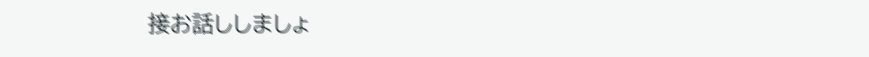接お話ししましょ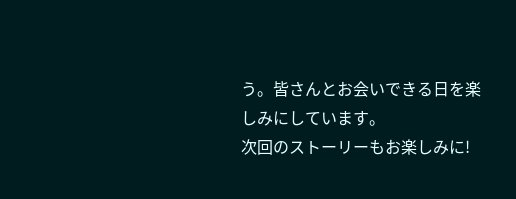う。皆さんとお会いできる日を楽しみにしています。
次回のストーリーもお楽しみに!